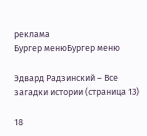реклама
Бургер менюБургер меню

Эдвард Радзинский – Все загадки истории (страница 13)

18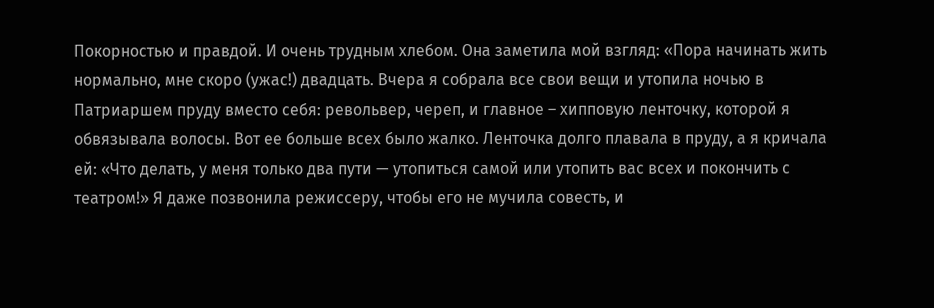Покорностью и правдой. И очень трудным хлебом. Она заметила мой взгляд: «Пора начинать жить нормально, мне скоро (ужас!) двадцать. Вчера я собрала все свои вещи и утопила ночью в Патриаршем пруду вместо себя: револьвер, череп, и главное – хипповую ленточку, которой я обвязывала волосы. Вот ее больше всех было жалко. Ленточка долго плавала в пруду, а я кричала ей: «Что делать, у меня только два пути — утопиться самой или утопить вас всех и покончить с театром!» Я даже позвонила режиссеру, чтобы его не мучила совесть, и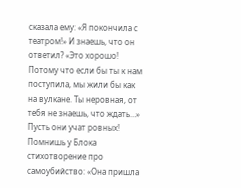сказала ему: «Я покончила с театром!» И знаешь, что он ответил? «Это хорошо! Потому что если бы ты к нам поступила, мы жили бы как на вулкане. Ты неровная, от тебя не знаешь, что ждать…» Пусть они учат ровных! Помнишь у Блока стихотворение про самоубийство: «Она пришла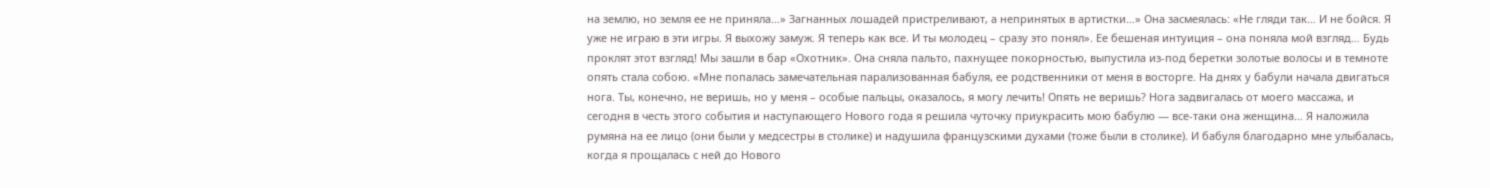на землю, но земля ее не приняла…» Загнанных лошадей пристреливают, а непринятых в артистки…» Она засмеялась: «Не гляди так… И не бойся. Я уже не играю в эти игры. Я выхожу замуж. Я теперь как все. И ты молодец – сразу это понял». Ее бешеная интуиция – она поняла мой взгляд… Будь проклят этот взгляд! Мы зашли в бар «Охотник». Она сняла пальто, пахнущее покорностью, выпустила из-под беретки золотые волосы и в темноте опять стала собою. «Мне попалась замечательная парализованная бабуля, ее родственники от меня в восторге. На днях у бабули начала двигаться нога. Ты, конечно, не веришь, но у меня – особые пальцы, оказалось, я могу лечить! Опять не веришь? Нога задвигалась от моего массажа, и сегодня в честь этого события и наступающего Нового года я решила чуточку приукрасить мою бабулю — все-таки она женщина… Я наложила румяна на ее лицо (они были у медсестры в столике) и надушила французскими духами (тоже были в столике). И бабуля благодарно мне улыбалась, когда я прощалась с ней до Нового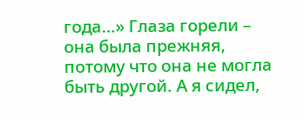года…» Глаза горели – она была прежняя, потому что она не могла быть другой. А я сидел,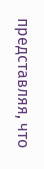представляя, что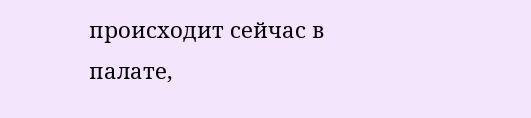происходит сейчас в палате,